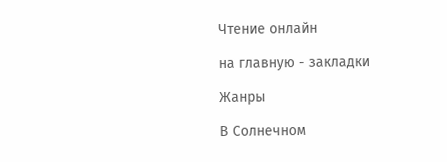Чтение онлайн

на главную - закладки

Жанры

В Солнечном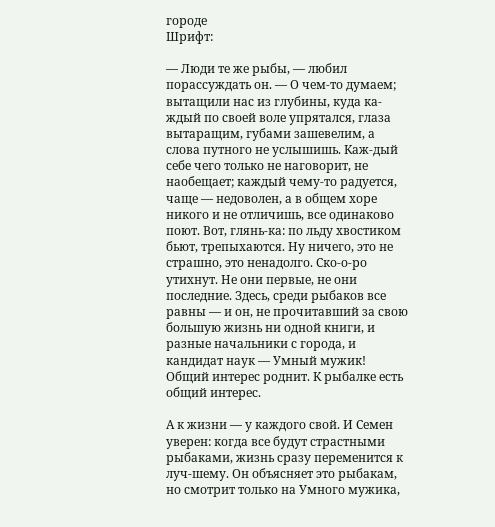городе
Шрифт:

— Люди те же рыбы, — любил порассуждать он. — О чем-то думаем; вытащили нас из глубины, куда ка-ждый по своей воле упрятался, глаза вытаращим, губами зашевелим, а слова путного не услышишь. Каж-дый себе чего только не наговорит, не наобещает; каждый чему-то радуется, чаще — недоволен, а в общем хоре никого и не отличишь, все одинаково поют. Вот, глянь-ка: по льду хвостиком бьют, трепыхаются. Ну ничего, это не страшно, это ненадолго. Ско-о-ро утихнут. Не они первые, не они последние. Здесь, среди рыбаков все равны — и он, не прочитавший за свою большую жизнь ни одной книги, и разные начальники с города, и кандидат наук — Умный мужик! Общий интерес роднит. К рыбалке есть общий интерес.

А к жизни — у каждого свой. И Семен уверен: когда все будут страстными рыбаками, жизнь сразу переменится к луч-шему. Он объясняет это рыбакам, но смотрит только на Умного мужика,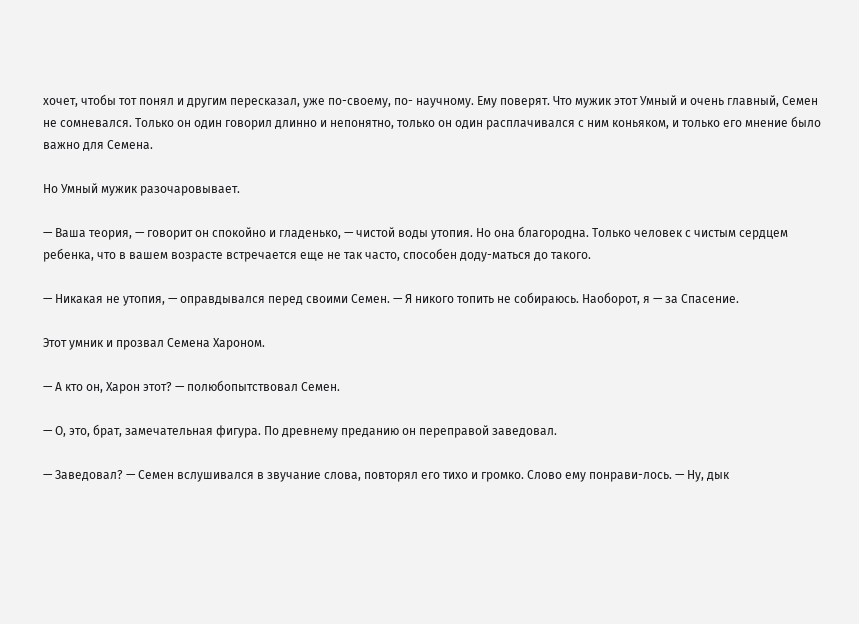хочет, чтобы тот понял и другим пересказал, уже по-своему, по- научному. Ему поверят. Что мужик этот Умный и очень главный, Семен не сомневался. Только он один говорил длинно и непонятно, только он один расплачивался с ним коньяком, и только его мнение было важно для Семена.

Но Умный мужик разочаровывает.

— Ваша теория, — говорит он спокойно и гладенько, — чистой воды утопия. Но она благородна. Только человек с чистым сердцем ребенка, что в вашем возрасте встречается еще не так часто, способен доду-маться до такого.

— Никакая не утопия, — оправдывался перед своими Семен. — Я никого топить не собираюсь. Наоборот, я — за Спасение.

Этот умник и прозвал Семена Хароном.

— А кто он, Харон этот? — полюбопытствовал Семен.

— О, это, брат, замечательная фигура. По древнему преданию он переправой заведовал.

— Заведовал? — Семен вслушивался в звучание слова, повторял его тихо и громко. Слово ему понрави-лось. — Ну, дык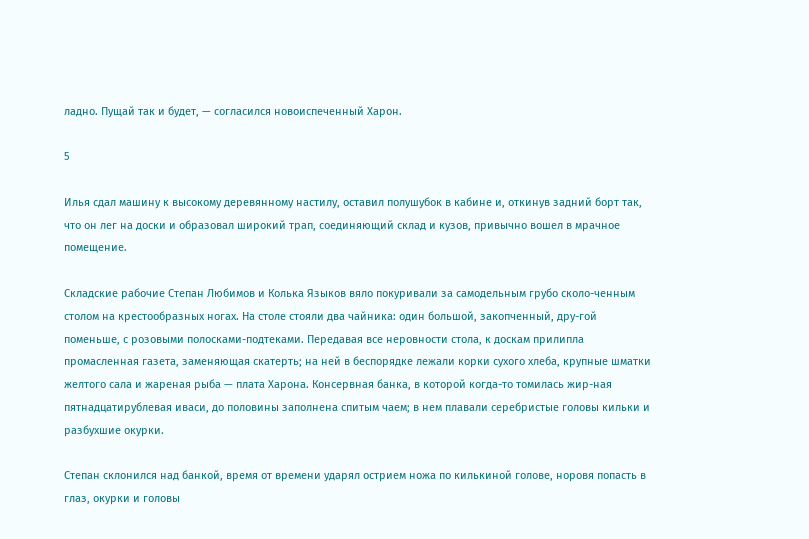ладно. Пущай так и будет, — согласился новоиспеченный Харон.

5

Илья сдал машину к высокому деревянному настилу, оставил полушубок в кабине и, откинув задний борт так, что он лег на доски и образовал широкий трап, соединяющий склад и кузов, привычно вошел в мрачное помещение.

Складские рабочие Степан Любимов и Колька Языков вяло покуривали за самодельным грубо сколо-ченным столом на крестообразных ногах. На столе стояли два чайника: один большой, закопченный, дру-гой поменьше, с розовыми полосками-подтеками. Передавая все неровности стола, к доскам прилипла промасленная газета, заменяющая скатерть; на ней в беспорядке лежали корки сухого хлеба, крупные шматки желтого сала и жареная рыба — плата Харона. Консервная банка, в которой когда-то томилась жир-ная пятнадцатирублевая иваси, до половины заполнена спитым чаем; в нем плавали серебристые головы кильки и разбухшие окурки.

Степан склонился над банкой, время от времени ударял острием ножа по килькиной голове, норовя попасть в глаз, окурки и головы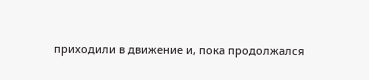приходили в движение и, пока продолжался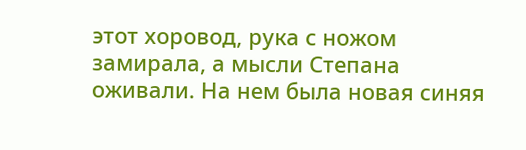этот хоровод, рука с ножом замирала, а мысли Степана оживали. На нем была новая синяя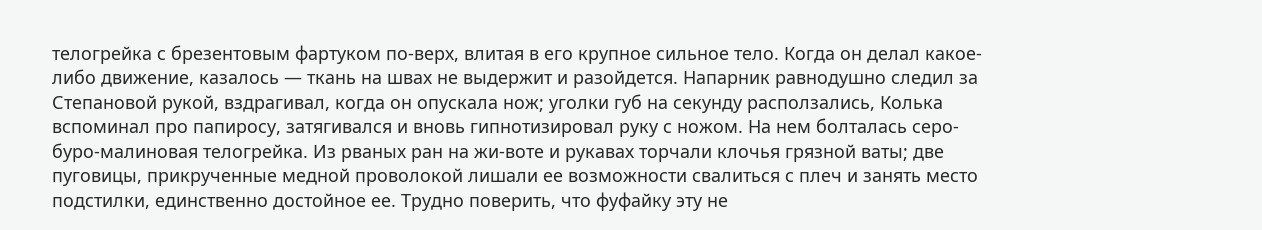телогрейка с брезентовым фартуком по-верх, влитая в его крупное сильное тело. Когда он делал какое-либо движение, казалось — ткань на швах не выдержит и разойдется. Напарник равнодушно следил за Степановой рукой, вздрагивал, когда он опускала нож; уголки губ на секунду расползались, Колька вспоминал про папиросу, затягивался и вновь гипнотизировал руку с ножом. На нем болталась серо-буро-малиновая телогрейка. Из рваных ран на жи-воте и рукавах торчали клочья грязной ваты; две пуговицы, прикрученные медной проволокой лишали ее возможности свалиться с плеч и занять место подстилки, единственно достойное ее. Трудно поверить, что фуфайку эту не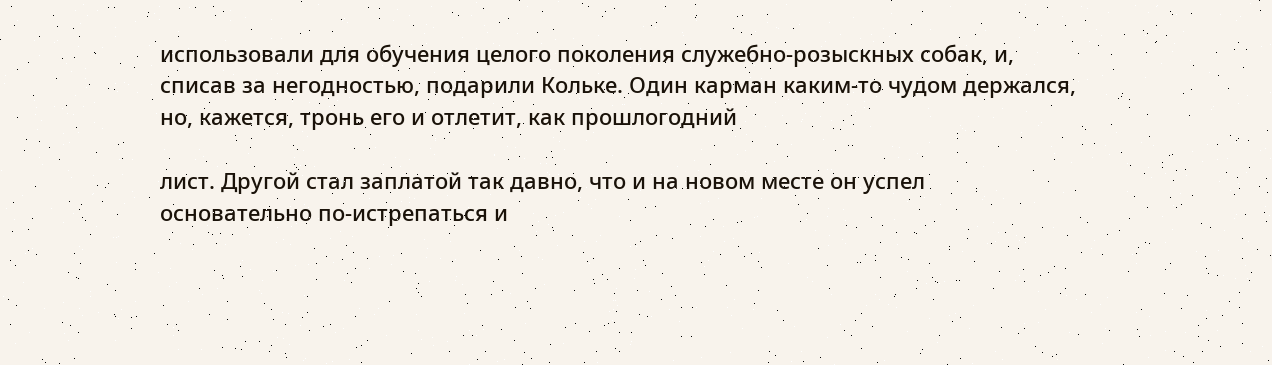использовали для обучения целого поколения служебно-розыскных собак, и, списав за негодностью, подарили Кольке. Один карман каким-то чудом держался, но, кажется, тронь его и отлетит, как прошлогодний

лист. Другой стал заплатой так давно, что и на новом месте он успел основательно по-истрепаться и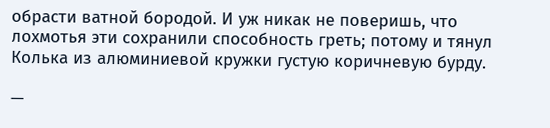обрасти ватной бородой. И уж никак не поверишь, что лохмотья эти сохранили способность греть; потому и тянул Колька из алюминиевой кружки густую коричневую бурду.

—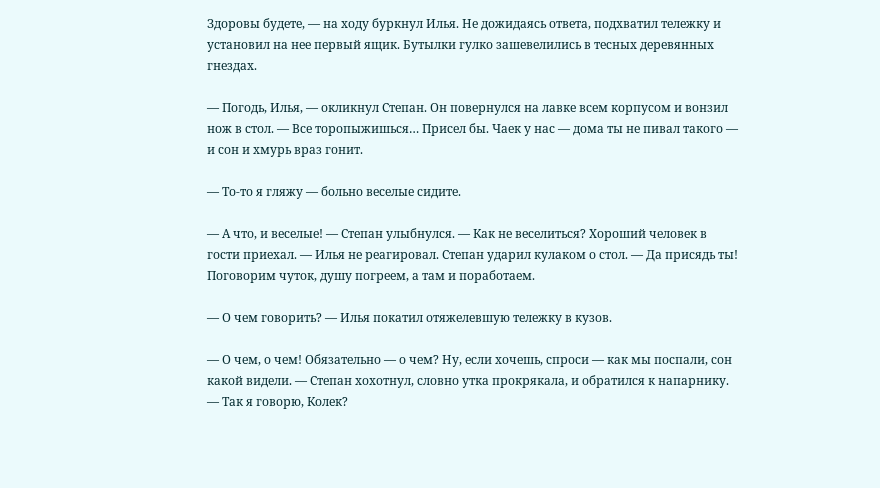Здоровы будете, — на ходу буркнул Илья. Не дожидаясь ответа, подхватил тележку и установил на нее первый ящик. Бутылки гулко зашевелились в тесных деревянных гнездах.

— Погодь, Илья, — окликнул Степан. Он повернулся на лавке всем корпусом и вонзил нож в стол. — Все торопыжишься… Присел бы. Чаек у нас — дома ты не пивал такого — и сон и хмурь враз гонит.

— То-то я гляжу — больно веселые сидите.

— А что, и веселые! — Степан улыбнулся. — Как не веселиться? Хороший человек в гости приехал. — Илья не реагировал. Степан ударил кулаком о стол. — Да присядь ты! Поговорим чуток, душу погреем, а там и поработаем.

— О чем говорить? — Илья покатил отяжелевшую тележку в кузов.

— О чем, о чем! Обязательно — о чем? Ну, если хочешь, спроси — как мы поспали, сон какой видели. — Степан хохотнул, словно утка прокрякала, и обратился к напарнику. — Так я говорю, Колек?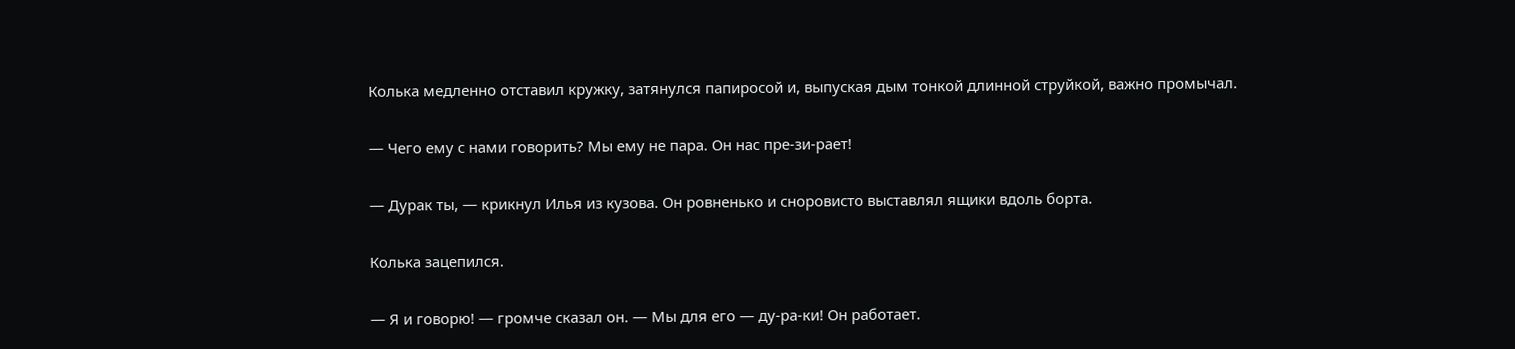Колька медленно отставил кружку, затянулся папиросой и, выпуская дым тонкой длинной струйкой, важно промычал.

— Чего ему с нами говорить? Мы ему не пара. Он нас пре-зи-рает!

— Дурак ты, — крикнул Илья из кузова. Он ровненько и сноровисто выставлял ящики вдоль борта.

Колька зацепился.

— Я и говорю! — громче сказал он. — Мы для его — ду-ра-ки! Он работает.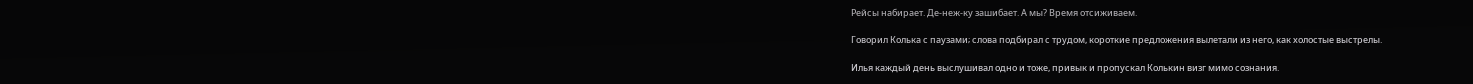Рейсы набирает. Де-неж-ку зашибает. А мы? Время отсиживаем.

Говорил Колька с паузами; слова подбирал с трудом, короткие предложения вылетали из него, как холостые выстрелы.

Илья каждый день выслушивал одно и тоже, привык и пропускал Колькин визг мимо сознания.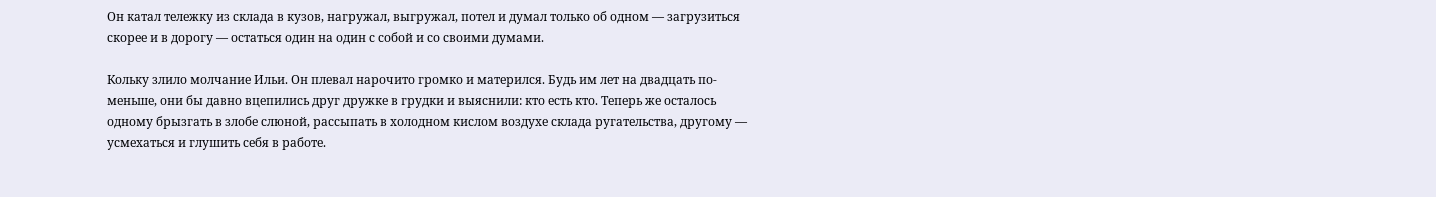Он катал тележку из склада в кузов, нагружал, выгружал, потел и думал только об одном — загрузиться скорее и в дорогу — остаться один на один с собой и со своими думами.

Кольку злило молчание Ильи. Он плевал нарочито громко и матерился. Будь им лет на двадцать по-меньше, они бы давно вцепились друг дружке в грудки и выяснили: кто есть кто. Теперь же осталось одному брызгать в злобе слюной, рассыпать в холодном кислом воздухе склада ругательства, другому — усмехаться и глушить себя в работе.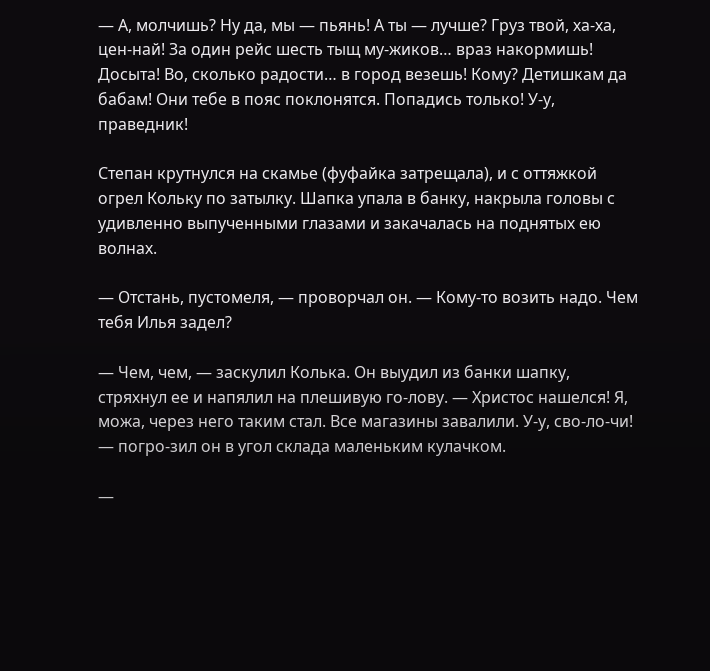— А, молчишь? Ну да, мы — пьянь! А ты — лучше? Груз твой, ха-ха, цен-най! За один рейс шесть тыщ му-жиков… враз накормишь! Досыта! Во, сколько радости… в город везешь! Кому? Детишкам да бабам! Они тебе в пояс поклонятся. Попадись только! У-у, праведник!

Степан крутнулся на скамье (фуфайка затрещала), и с оттяжкой огрел Кольку по затылку. Шапка упала в банку, накрыла головы с удивленно выпученными глазами и закачалась на поднятых ею волнах.

— Отстань, пустомеля, — проворчал он. — Кому-то возить надо. Чем тебя Илья задел?

— Чем, чем, — заскулил Колька. Он выудил из банки шапку, стряхнул ее и напялил на плешивую го-лову. — Христос нашелся! Я, можа, через него таким стал. Все магазины завалили. У-у, сво-ло-чи! — погро-зил он в угол склада маленьким кулачком.

—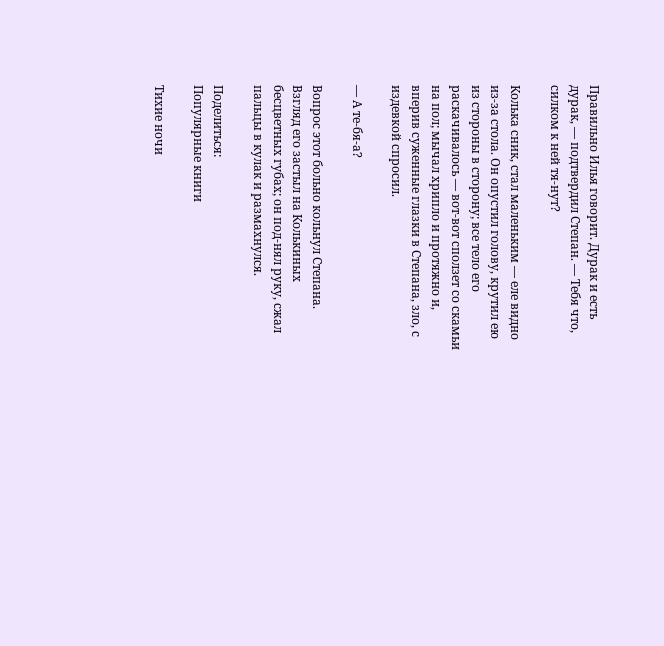Правильно Илья говорит. Дурак и есть дурак, — подтвердил Степан. — Тебя что, силком к ней тя-нут?

Колька сник, стал маленьким — еле видно из-за стола. Он опустил голову, крутил ею из стороны в сторону; все тело его раскачивалось — вот-вот сползет со скамьи на пол; мычал хрипло и протяжно и, вперив суженные глазки в Степана, зло, с издевкой спросил.

— А те-бя-а?

Вопрос этот больно кольнул Степана. Взгляд его застыл на Колькиных бесцветных губах; он под-нял руку, сжал пальцы в кулак и размахнулся.

Поделиться:
Популярные книги

Тихие ночи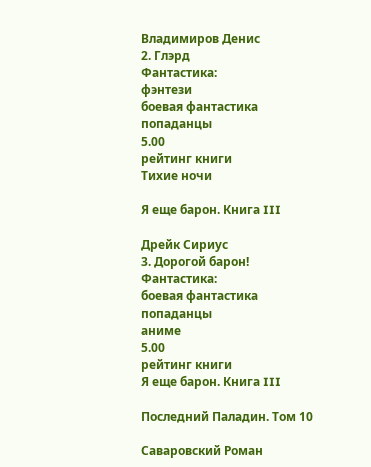Владимиров Денис
2. Глэрд
Фантастика:
фэнтези
боевая фантастика
попаданцы
5.00
рейтинг книги
Тихие ночи

Я еще барон. Книга III

Дрейк Сириус
3. Дорогой барон!
Фантастика:
боевая фантастика
попаданцы
аниме
5.00
рейтинг книги
Я еще барон. Книга III

Последний Паладин. Том 10

Саваровский Роман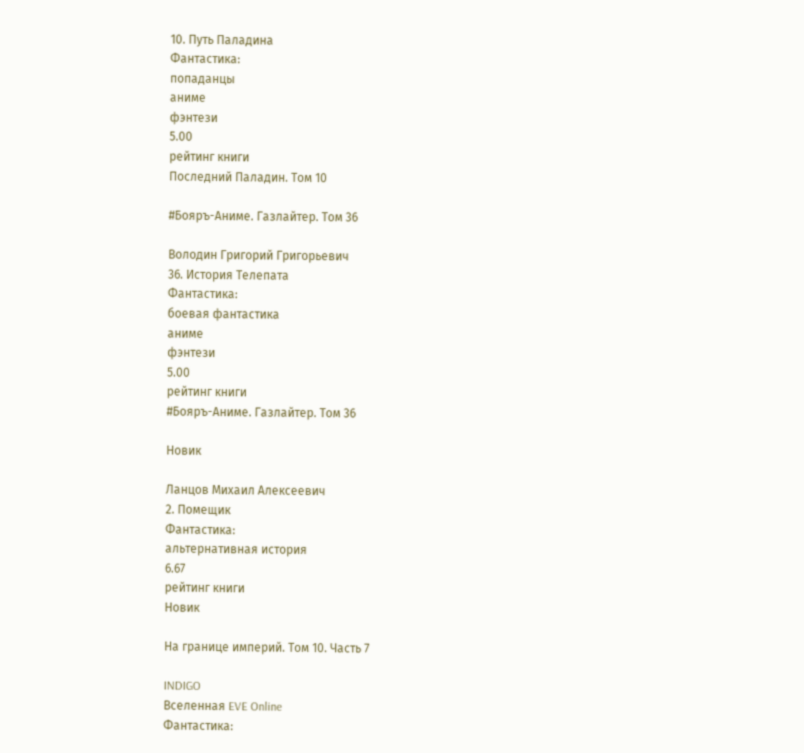10. Путь Паладина
Фантастика:
попаданцы
аниме
фэнтези
5.00
рейтинг книги
Последний Паладин. Том 10

#Бояръ-Аниме. Газлайтер. Том 36

Володин Григорий Григорьевич
36. История Телепата
Фантастика:
боевая фантастика
аниме
фэнтези
5.00
рейтинг книги
#Бояръ-Аниме. Газлайтер. Том 36

Новик

Ланцов Михаил Алексеевич
2. Помещик
Фантастика:
альтернативная история
6.67
рейтинг книги
Новик

На границе империй. Том 10. Часть 7

INDIGO
Вселенная EVE Online
Фантастика: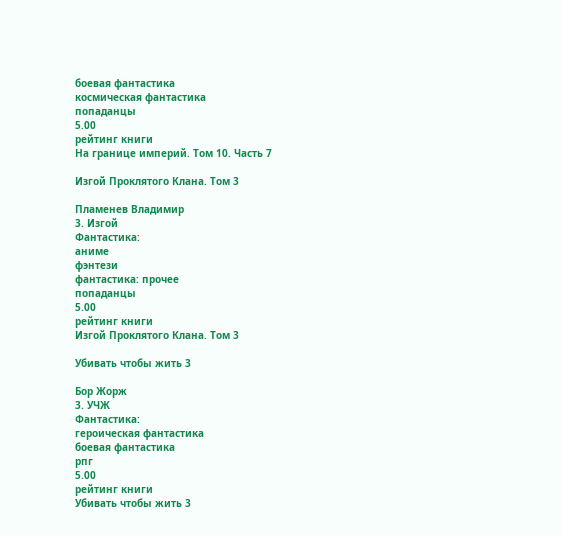боевая фантастика
космическая фантастика
попаданцы
5.00
рейтинг книги
На границе империй. Том 10. Часть 7

Изгой Проклятого Клана. Том 3

Пламенев Владимир
3. Изгой
Фантастика:
аниме
фэнтези
фантастика: прочее
попаданцы
5.00
рейтинг книги
Изгой Проклятого Клана. Том 3

Убивать чтобы жить 3

Бор Жорж
3. УЧЖ
Фантастика:
героическая фантастика
боевая фантастика
рпг
5.00
рейтинг книги
Убивать чтобы жить 3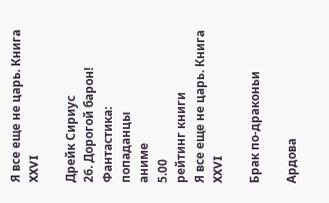Я все еще не царь. Книга XXVI

Дрейк Сириус
26. Дорогой барон!
Фантастика:
попаданцы
аниме
5.00
рейтинг книги
Я все еще не царь. Книга XXVI

Брак по-драконьи

Ардова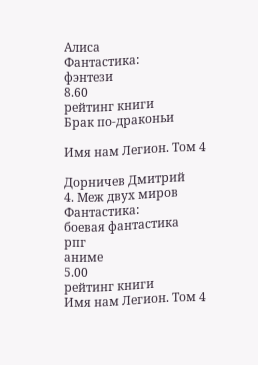Алиса
Фантастика:
фэнтези
8.60
рейтинг книги
Брак по-драконьи

Имя нам Легион. Том 4

Дорничев Дмитрий
4. Меж двух миров
Фантастика:
боевая фантастика
рпг
аниме
5.00
рейтинг книги
Имя нам Легион. Том 4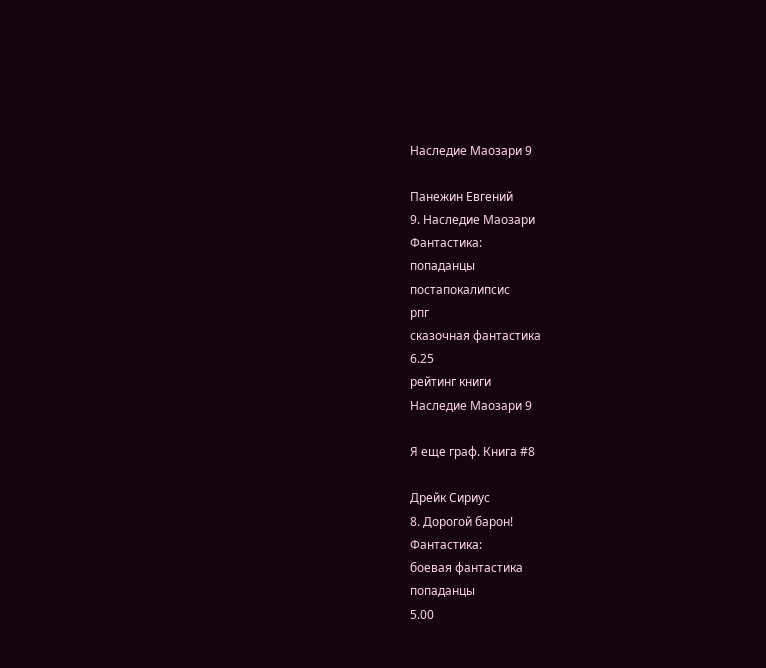Наследие Маозари 9

Панежин Евгений
9. Наследие Маозари
Фантастика:
попаданцы
постапокалипсис
рпг
сказочная фантастика
6.25
рейтинг книги
Наследие Маозари 9

Я еще граф. Книга #8

Дрейк Сириус
8. Дорогой барон!
Фантастика:
боевая фантастика
попаданцы
5.00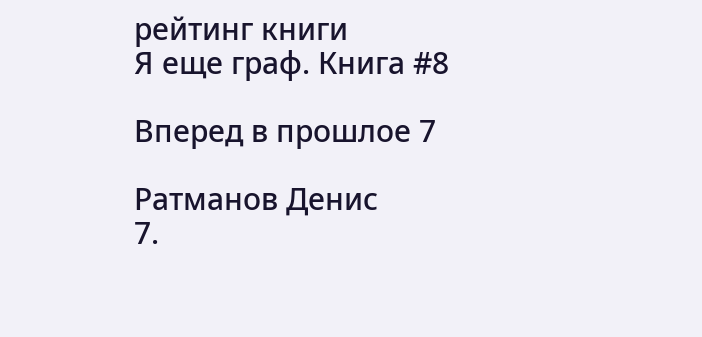рейтинг книги
Я еще граф. Книга #8

Вперед в прошлое 7

Ратманов Денис
7.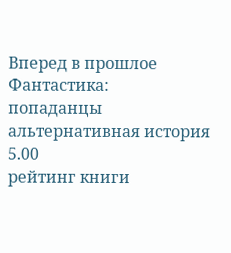Вперед в прошлое
Фантастика:
попаданцы
альтернативная история
5.00
рейтинг книги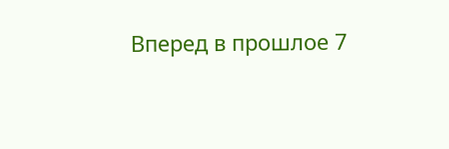Вперед в прошлое 7